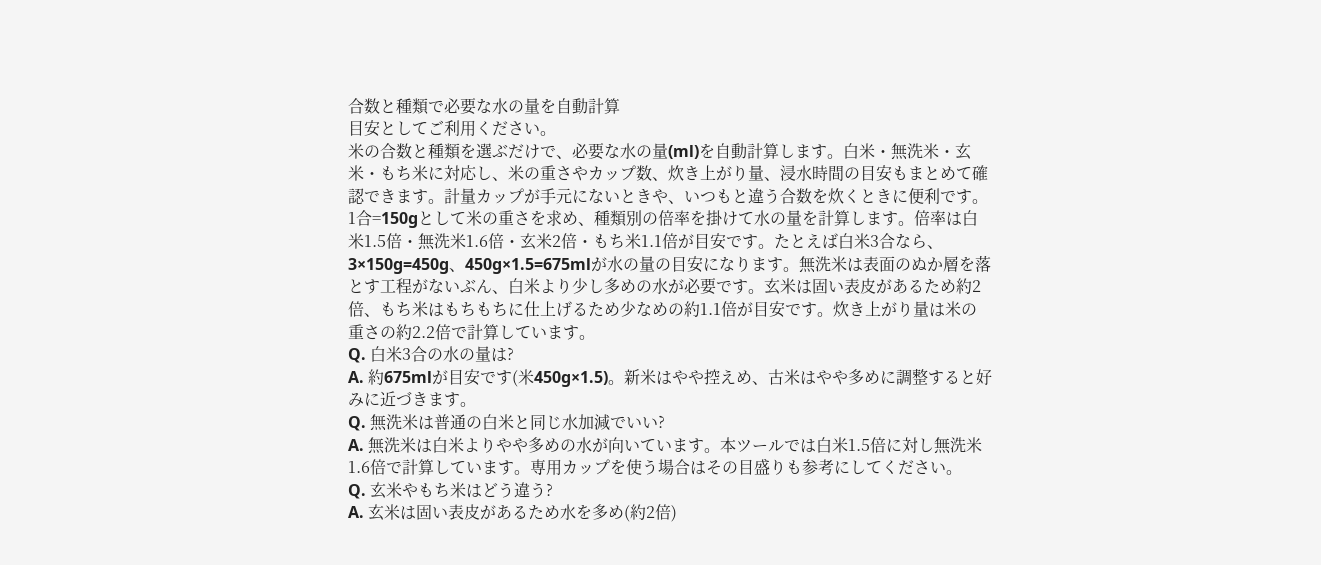合数と種類で必要な水の量を自動計算
目安としてご利用ください。
米の合数と種類を選ぶだけで、必要な水の量(ml)を自動計算します。白米・無洗米・玄米・もち米に対応し、米の重さやカップ数、炊き上がり量、浸水時間の目安もまとめて確認できます。計量カップが手元にないときや、いつもと違う合数を炊くときに便利です。
1合=150gとして米の重さを求め、種類別の倍率を掛けて水の量を計算します。倍率は白米1.5倍・無洗米1.6倍・玄米2倍・もち米1.1倍が目安です。たとえば白米3合なら、3×150g=450g、450g×1.5=675mlが水の量の目安になります。無洗米は表面のぬか層を落とす工程がないぶん、白米より少し多めの水が必要です。玄米は固い表皮があるため約2倍、もち米はもちもちに仕上げるため少なめの約1.1倍が目安です。炊き上がり量は米の重さの約2.2倍で計算しています。
Q. 白米3合の水の量は?
A. 約675mlが目安です(米450g×1.5)。新米はやや控えめ、古米はやや多めに調整すると好みに近づきます。
Q. 無洗米は普通の白米と同じ水加減でいい?
A. 無洗米は白米よりやや多めの水が向いています。本ツールでは白米1.5倍に対し無洗米1.6倍で計算しています。専用カップを使う場合はその目盛りも参考にしてください。
Q. 玄米やもち米はどう違う?
A. 玄米は固い表皮があるため水を多め(約2倍)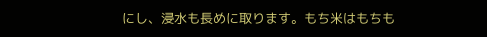にし、浸水も長めに取ります。もち米はもちも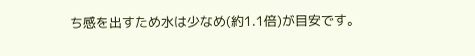ち感を出すため水は少なめ(約1.1倍)が目安です。